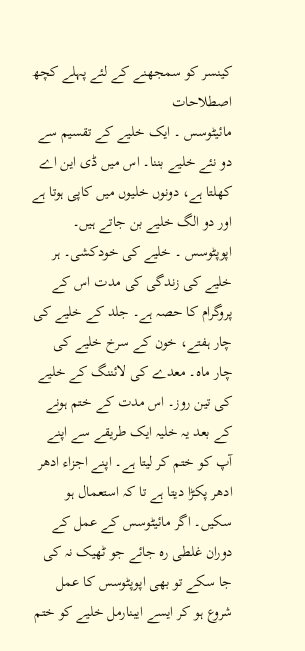کینسر کو سمجھنے کے لئے پہلے کچھ اصطلاحات
مائیٹوسس ۔ ایک خلیے کے تقسیم سے دو نئے خلیے بننا۔ اس میں ڈی این اے کھلتا ہے، دونوں خلیوں میں کاپی ہوتا ہے اور دو الگ خلیے بن جاتے ہیں۔
اپوپٹوسس ۔ خلیے کی خودکشی۔ ہر خلیے کی زندگی کی مدت اس کے پروگرام کا حصہ ہے۔ جلد کے خلیے کی چار ہفتے، خون کے سرخ خلیے کی چار ماہ۔ معدے کی لائننگ کے خلیے کی تین روز۔ اس مدت کے ختم ہونے کے بعد یہ خلیہ ایک طریقے سے اپنے آپ کو ختم کر لیتا ہے۔ اپنے اجزاء ادھر ادھر پکڑا دیتا ہے تا کہ استعمال ہو سکیں۔ اگر مائیٹوسس کے عمل کے دوران غلطی رہ جائے جو ٹھیک نہ کی جا سکے تو بھی اپوپٹوسس کا عمل شروع ہو کر ایسے ایبنارمل خلیے کو ختم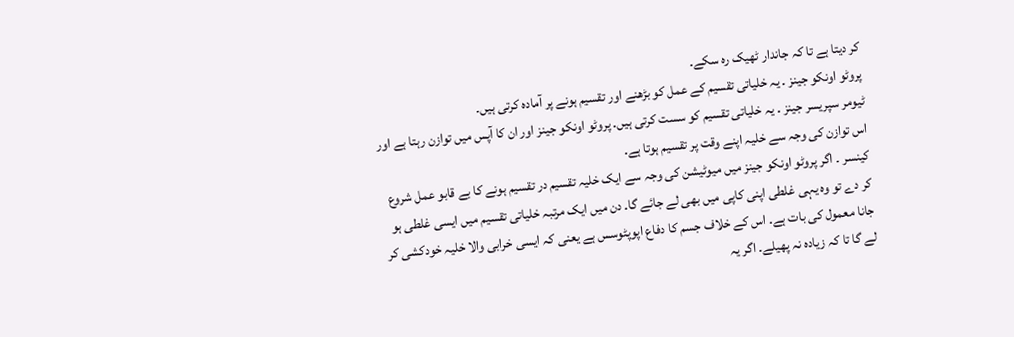کر دیتا ہے تا کہ جاندار ٹھیک رہ سکے۔
پروٹو اونکو جینز ۔ یہ خلیاتی تقسیم کے عمل کو بڑھنے اور تقسیم ہونے پر آمادہ کرتی ہیں۔
ٹیومر سپریسر جینز ۔ یہ خلیاتی تقسیم کو سست کرتی ہیں۔ پروٹو اونکو جینز اور ان کا آپس میں توازن رہتا ہے اور اس توازن کی وجہ سے خلیہ اپنے وقت پر تقسیم ہوتا ہے۔
کینسر ۔ اگر پروٹو اونکو جینز میں میوٹیشن کی وجہ سے ایک خلیہ تقسیم در تقسیم ہونے کا بے قابو عمل شروع کر دے تو وہ یہی غلطی اپنی کاپی میں بھی لے جائے گا۔ دن میں ایک مرتبہ خلیاتی تقسیم میں ایسی غلطی ہو جانا معمول کی بات ہے۔ اس کے خلاف جسم کا دفاع اپوپٹوسس ہے یعنی کہ ایسی خرابی والا خلیہ خودکشی کر لے گا تا کہ زیادہ نہ پھیلے۔ اگر یہ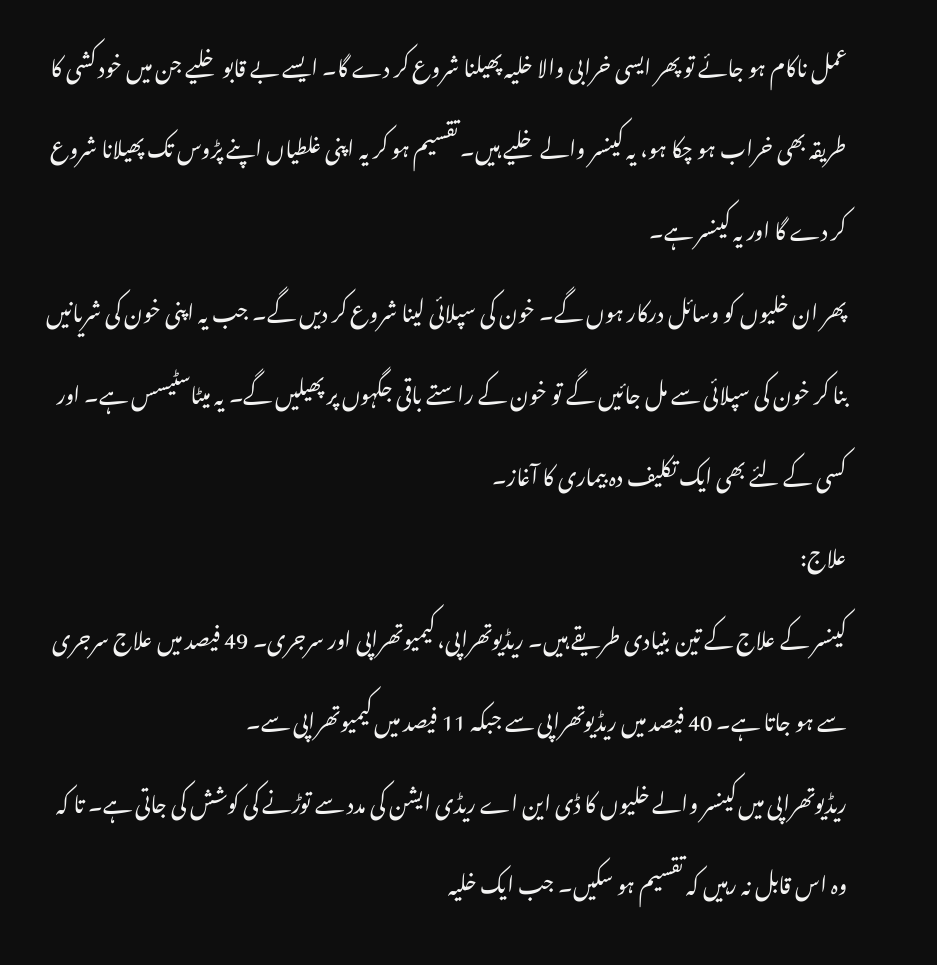عمل ناکام ہو جائے تو پھر ایسی خرابی والا خلیہ پھیلنا شروع کر دے گا۔ ایسے بے قابو خلیے جن میں خود کشی کا طریقہ بھی خراب ہو چکا ہو، یہ کینسر والے خلیے ہیں۔ تقسیم ہو کر یہ اپنی غلطیاں اپنے پڑوس تک پھیلانا شروع کر دے گا اور یہ کینسر ہے۔
پھر ان خلیوں کو وسائل درکار ہوں گے۔ خون کی سپلائی لینا شروع کر دیں گے۔ جب یہ اپنی خون کی شریانیں بنا کر خون کی سپلائی سے مل جائیں گے تو خون کے راستے باقی جگہوں پر پھیلیں گے۔ یہ میٹاسٹیسس ہے۔ اور کسی کے لئے بھی ایک تکلیف دہ بیماری کا آغاز۔
علاج:
کینسر کے علاج کے تین بنیادی طریقے ہیں۔ ریڈیوتھراپی، کیمیوتھراپی اور سرجری۔ 49 فیصد میں علاج سرجری سے ہو جاتا ہے۔ 40 فیصد میں ریڈیوتھراپی سے جبکہ 11 فیصد میں کیمیوتھراپی سے۔
ریڈیوتھراپی میں کینسر والے خلیوں کا ڈی این اے ریڈی ایشن کی مدد سے توڑنے کی کوشش کی جاتی ہے۔ تا کہ وہ اس قابل نہ رہیں کہ تقسیم ہو سکیں۔ جب ایک خلیہ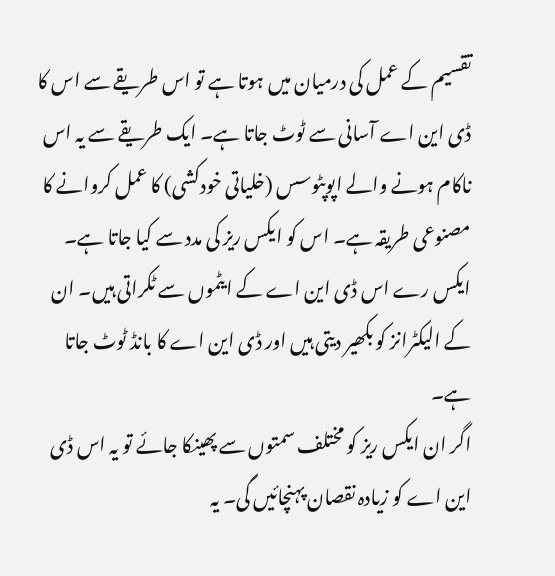تقسیم کے عمل کی درمیان میں ہوتا ہے تو اس طریقے سے اس کا ڈی این اے آسانی سے ٹوٹ جاتا ہے۔ ایک طریقے سے یہ اس ناکام ہونے والے اپوپٹوسس (خلیاتی خودکشی) کا عمل کروانے کا مصنوعی طریقہ ہے۔ اس کو ایکس ریز کی مدد سے کیا جاتا ہے۔ ایکس رے اس ڈی این اے کے ایٹموں سے ٹکراتی ہیں۔ ان کے الیکٹرانز کو بکھیر دیتی ہیں اور ڈی این اے کا بانڈ ٹوٹ جاتا ہے۔
اگر ان ایکس ریز کو مختلف سمتوں سے پھینکا جائے تو یہ اس ڈی این اے کو زیادہ نقصان پہنچائیں گی۔ یہ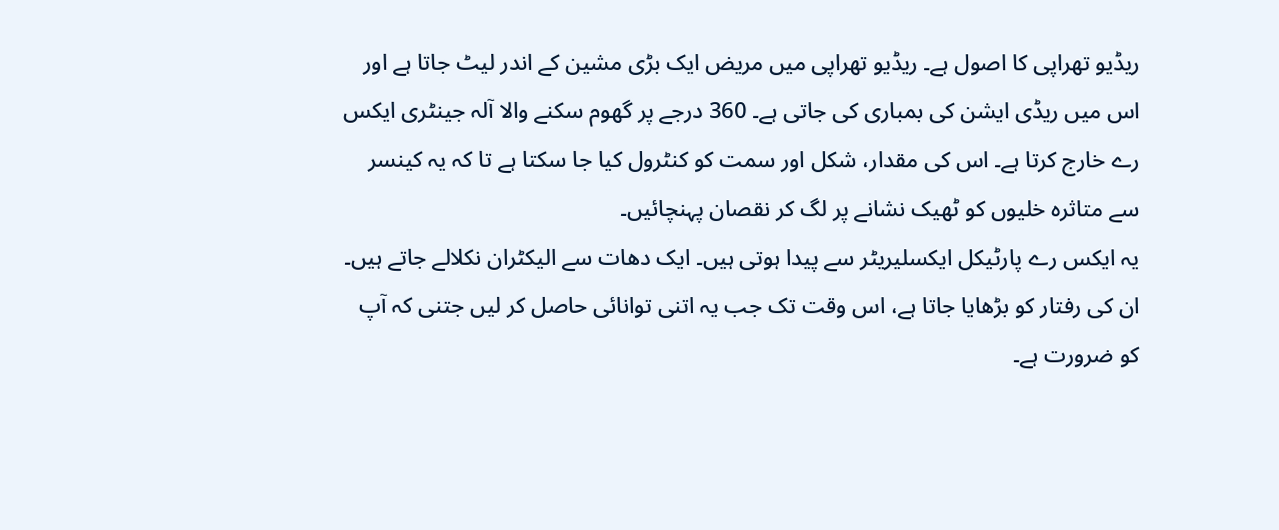ریڈیو تھراپی کا اصول ہے۔ ریڈیو تھراپی میں مریض ایک بڑی مشین کے اندر لیٹ جاتا ہے اور اس میں ریڈی ایشن کی بمباری کی جاتی ہے۔ 360 درجے پر گھوم سکنے والا آلہ جینٹری ایکس رے خارج کرتا ہے۔ اس کی مقدار، شکل اور سمت کو کنٹرول کیا جا سکتا ہے تا کہ یہ کینسر سے متاثرہ خلیوں کو ٹھیک نشانے پر لگ کر نقصان پہنچائیں۔
یہ ایکس رے پارٹیکل ایکسلیریٹر سے پیدا ہوتی ہیں۔ ایک دھات سے الیکٹران نکلالے جاتے ہیں۔ ان کی رفتار کو بڑھایا جاتا ہے، اس وقت تک جب یہ اتنی توانائی حاصل کر لیں جتنی کہ آپ کو ضرورت ہے۔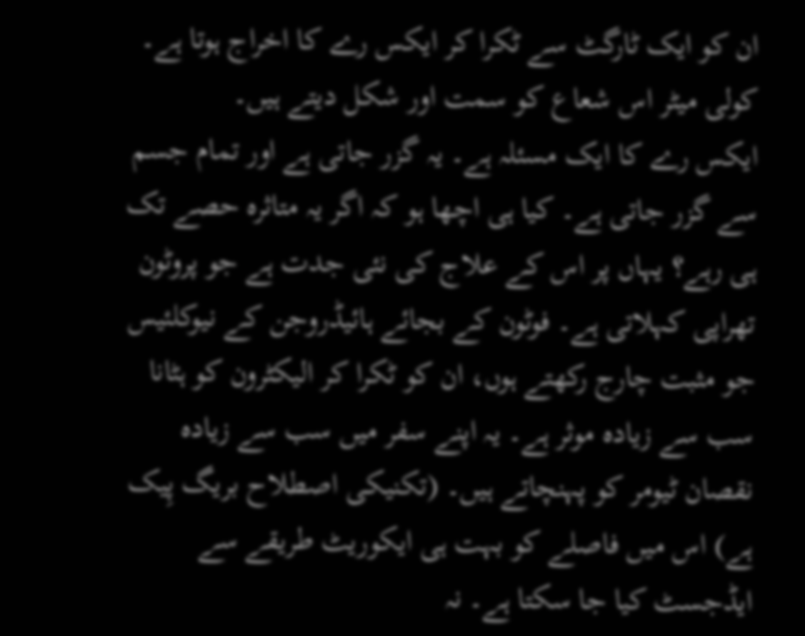ان کو ایک ٹارگٹ سے ٹکرا کر ایکس رے کا اخراج ہوتا ہے۔ کولی میٹر اس شعاع کو سمت اور شکل دیتے ہیں۔
ایکس رے کا ایک مسئلہ ہے۔ یہ گزر جاتی ہے اور تمام جسم سے گزر جاتی ہے۔ کیا ہی اچھا ہو کہ اگر یہ متاثرہ حصے تک ہی رہے؟ یہاں پر اس کے علاج کی نئی جدت ہے جو پروٹون تھراپی کہلاتی ہے۔ فوٹون کے بجائے ہائیڈروجن کے نیوکلئیس جو مثبت چارج رکھتے ہوں، ان کو ٹکرا کر الیکٹرون کو ہٹانا سب سے زیادہ موثر ہے۔ یہ اپنے سفر میں سب سے زیادہ نقصان ٹیومر کو پہنچاتے ہیں۔ (تکنیکی اصطلاح بریگ پِیک ہے) اس میں فاصلے کو بہت ہی ایکوریٹ طریقے سے ایڈجسٹ کیا جا سکتا ہے۔ نہ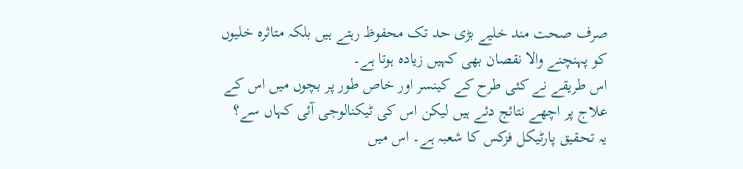صرف صحت مند خلیے بڑی حد تک محفوظ رہتے ہیں بلکہ متاثرہ خلیوں کو پہنچنے والا نقصان بھی کہیں زیادہ ہوتا ہے۔
اس طریقے نے کئی طرح کے کینسر اور خاص طور پر بچوں میں اس کے علاج پر اچھے نتائج دئے ہیں لیکن اس کی ٹیکنالوجی آئی کہاں سے؟
یہ تحقیق پارٹیکل فزکس کا شعبہ ہے۔ اس میں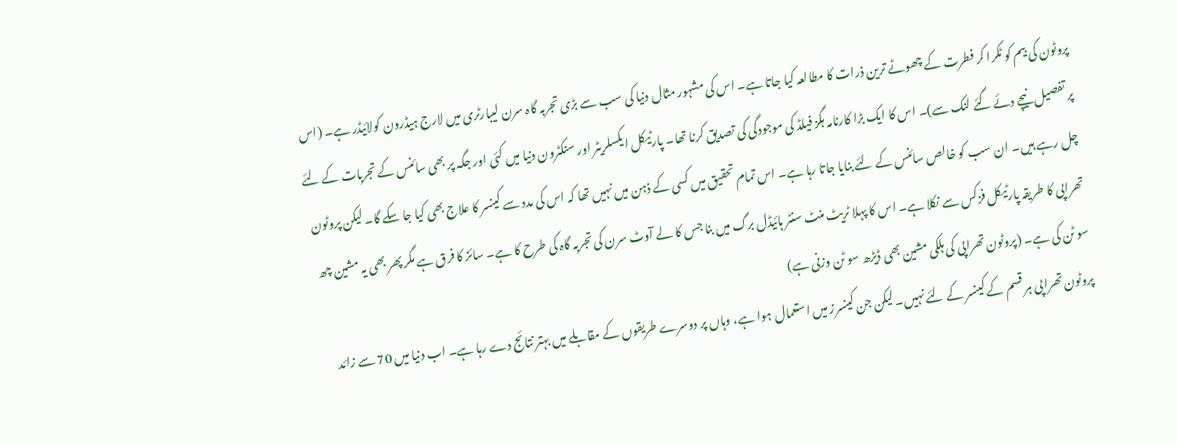پروٹون کی بیم کو ٹکرا کر فطرت کے چھوٹے ترین ذرات کا مطالعہ کیا جاتا ہے۔ اس کی مشہور مثال دنیا کی سب سے بڑی تجربہ گاہ سرن لیبارٹری میں لارج ہیڈرون کولائیڈر ہے۔ (اس پر تفصیل نیچے دئے گئے لنک سے)۔ اس کا ایک بڑا کارنامہ ہگز فیلڈ کی موجودگی کی تصدیق کرنا تھا۔ پارٹیکل ایکسلریٹر اور سنکٹرون دنیا میں کئی اور جگہ پر بھی سائنس کے تجربات کے لئے چل رہے ہیں۔ ان سب کو خالص سائنس کے لئے بنایا جاتا رہا ہے۔ اس تمام تحقیق میں کسی کے ذہن میں نہیں تھا کہ اس کی مدد سے کینسر کا علاج بھی کیا جا سکے گا۔ لیکن پروٹون تھراپی کا طریقہ پارٹیکل فزکس سے نکلا ہے۔ اس کا پہلا ٹریٹ منٹ سنٹر ہائیڈل برگ میں بنا جس کا لے آوٹ سرن کی تجربہ گاہ کی طرح کا ہے۔ سائز کا فرق ہے مگر پھر بھی یہ مشین چھ سو ٹن کی ہے۔ (پروٹون تھراپی کی ہلکی مشین بھی ڈیڑھ سو ٹن وزنی ہے)
پروٹون تھراپی ہر قسم کے کینسر کے لئے نہیں۔ لیکن جن کینسرز میں استعمال ہوا ہے، وہاں پر دوسرے طریقوں کے مقابلے میں بہتر نتائج دے رہا ہے۔ اب دنیا میں 70 سے زائد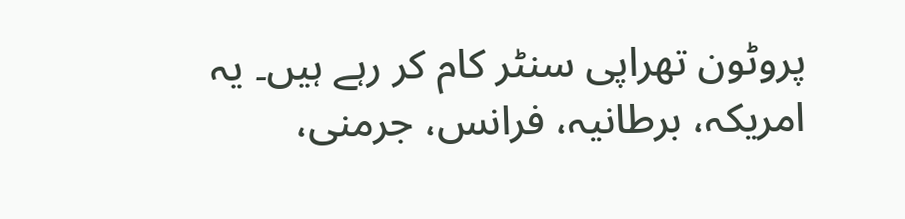پروٹون تھراپی سنٹر کام کر رہے ہیں۔ یہ امریکہ، برطانیہ، فرانس، جرمنی،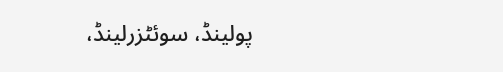پولینڈ، سوئٹزرلینڈ،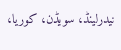نیدرلینڈ، سویڈن، کوریا،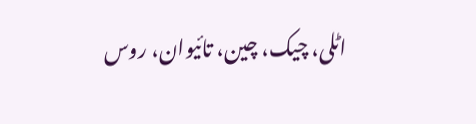اٹلی، چیک، چین، تائیوان، روس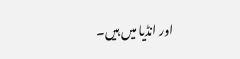اور انڈیا میں ہیں۔